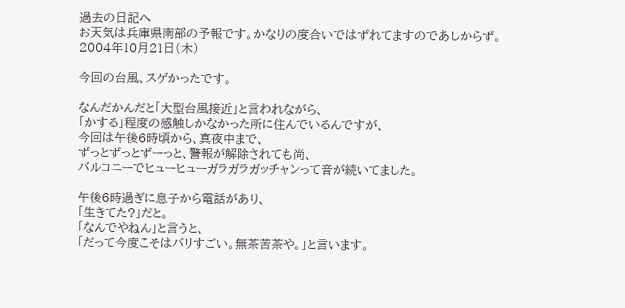過去の日記へ
お天気は兵庫県南部の予報です。かなりの度合いではずれてますのであしからず。
2004年10月21日(木)

今回の台風、スゲかったです。

なんだかんだと「大型台風接近」と言われながら、
「かする」程度の感触しかなかった所に住んでいるんですが、
今回は午後6時頃から、真夜中まで、
ずっとずっとずーっと、警報が解除されても尚、
バルコニーでヒューヒューガラガラガッチャンって音が続いてました。

午後6時過ぎに息子から電話があり、
「生きてた?」だと。
「なんでやねん」と言うと、
「だって今度こそはバリすごい。無茶苦茶や。」と言います。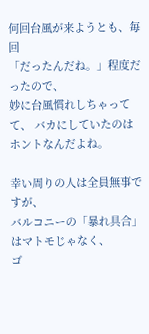何回台風が来ようとも、毎回
「だったんだね。」程度だったので、
妙に台風慣れしちゃってて、 バカにしていたのはホントなんだよね。

幸い周りの人は全員無事ですが、
バルコニーの「暴れ具合」はマトモじゃなく、
ゴ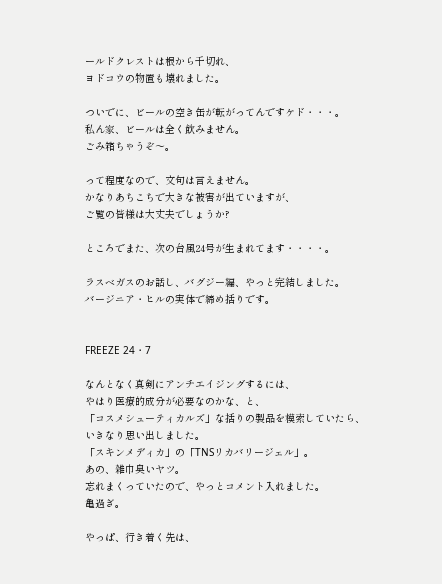ールドクレストは根から千切れ、
ヨドコウの物置も壊れました。

ついでに、ビールの空き缶が転がってんですケド・・・。
私ん家、ビールは全く飲みません。
ごみ箱ちゃうぞ〜。

って程度なので、文句は言えません。
かなりあちこちで大きな被害が出ていますが、
ご覧の皆様は大丈夫でしょうか?

ところでまた、次の台風24号が生まれてます・・・・。

ラスベガスのお話し、バグジー編、やっと完結しました。
バージニア・ヒルの実体で締め括りです。


FREEZE 24・7

なんとなく真剣にアンチエイジングするには、
やはり医療的成分が必要なのかな、と、
「コスメシューティカルズ」な括りの製品を模索していたら、
いきなり思い出しました。
「スキンメディカ」の「TNSリカバリージェル」。
あの、雑巾臭いヤツ。
忘れまくっていたので、やっとコメント入れました。
亀過ぎ。

やっぱ、行き着く先は、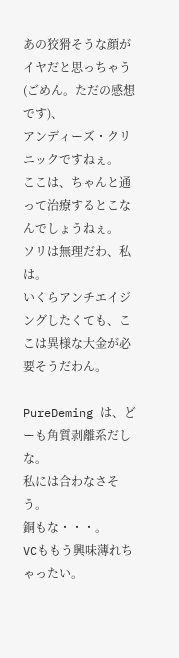あの狡猾そうな顔がイヤだと思っちゃう(ごめん。ただの感想です)、
アンディーズ・クリニックですねぇ。
ここは、ちゃんと通って治療するとこなんでしょうねぇ。
ソリは無理だわ、私は。
いくらアンチエイジングしたくても、ここは異様な大金が必要そうだわん。

PureDeming は、どーも角質剥離系だしな。
私には合わなさそう。
銅もな・・・。
VCももう興味薄れちゃったい。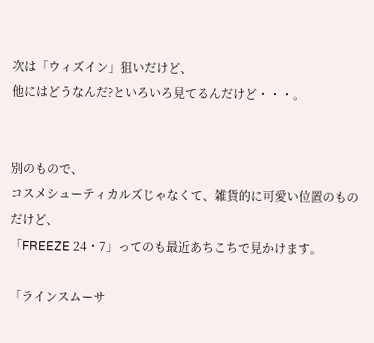次は「ウィズイン」狙いだけど、
他にはどうなんだ?といろいろ見てるんだけど・・・。


別のもので、
コスメシューティカルズじゃなくて、雑貨的に可愛い位置のものだけど、
「FREEZE 24・7」ってのも最近あちこちで見かけます。

「ラインスムーサ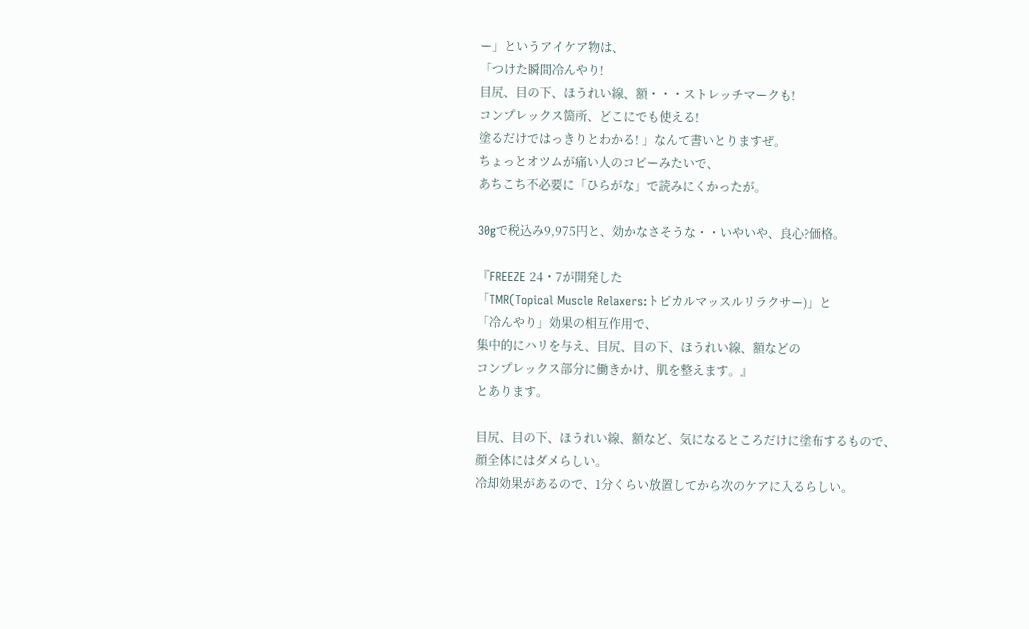ー」というアイケア物は、
「つけた瞬間冷んやり!
目尻、目の下、ほうれい線、額・・・ストレッチマークも!
コンプレックス箇所、どこにでも使える!
塗るだけではっきりとわかる! 」なんて書いとりますぜ。
ちょっとオツムが痛い人のコピーみたいで、
あちこち不必要に「ひらがな」で読みにくかったが。

30gで税込み9,975円と、効かなさそうな・・いやいや、良心?価格。

『FREEZE 24・7が開発した
「TMR(Topical Muscle Relaxers:トピカルマッスルリラクサー)」と
「冷んやり」効果の相互作用で、
集中的にハリを与え、目尻、目の下、ほうれい線、額などの
コンプレックス部分に働きかけ、肌を整えます。』
とあります。

目尻、目の下、ほうれい線、額など、気になるところだけに塗布するもので、
顔全体にはダメらしい。
冷却効果があるので、1分くらい放置してから次のケアに入るらしい。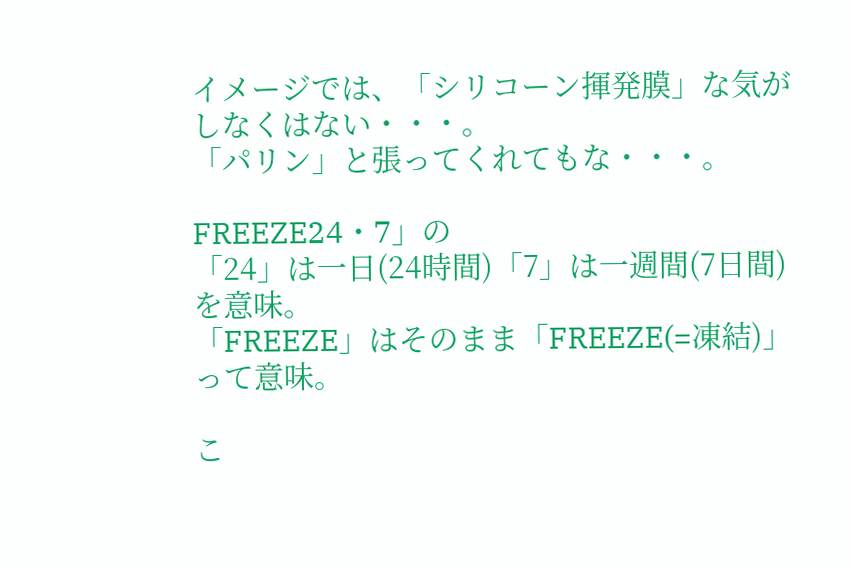イメージでは、「シリコーン揮発膜」な気がしなくはない・・・。
「パリン」と張ってくれてもな・・・。

FREEZE24・7」の
「24」は一日(24時間)「7」は一週間(7日間) を意味。
「FREEZE」はそのまま「FREEZE(=凍結)」って意味。

こ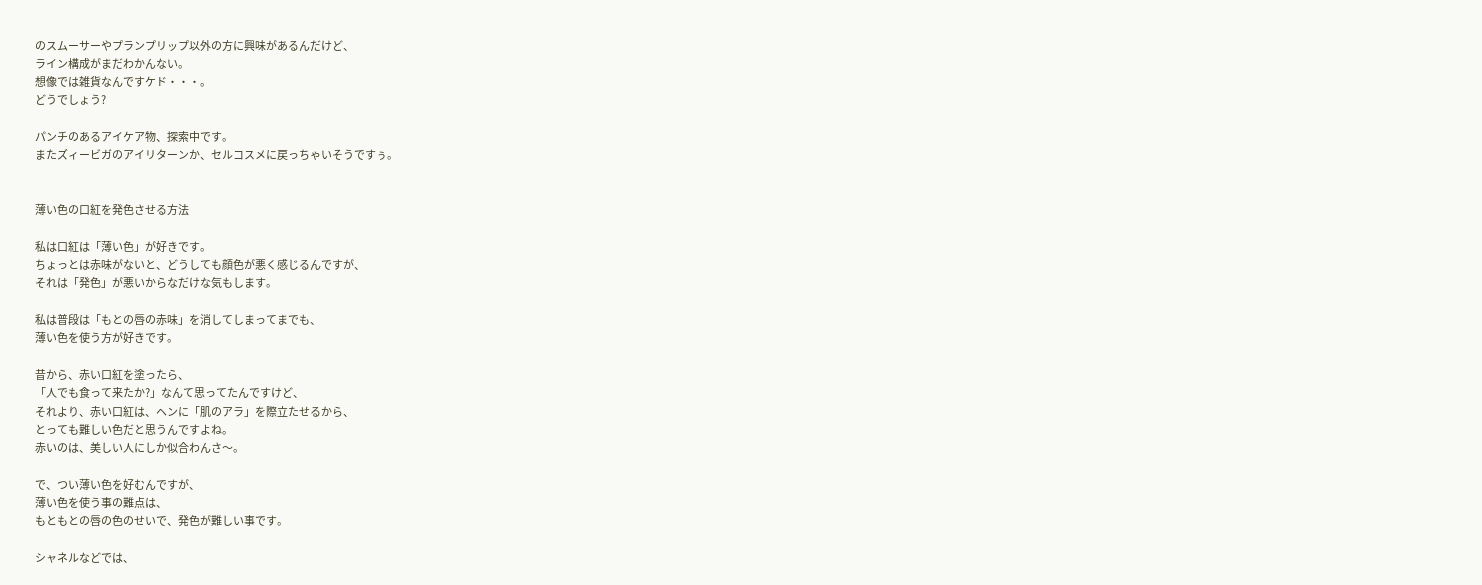のスムーサーやプランプリップ以外の方に興味があるんだけど、
ライン構成がまだわかんない。
想像では雑貨なんですケド・・・。
どうでしょう?

パンチのあるアイケア物、探索中です。
またズィービガのアイリターンか、セルコスメに戻っちゃいそうですぅ。


薄い色の口紅を発色させる方法

私は口紅は「薄い色」が好きです。
ちょっとは赤味がないと、どうしても顔色が悪く感じるんですが、
それは「発色」が悪いからなだけな気もします。

私は普段は「もとの唇の赤味」を消してしまってまでも、
薄い色を使う方が好きです。

昔から、赤い口紅を塗ったら、
「人でも食って来たか?」なんて思ってたんですけど、
それより、赤い口紅は、ヘンに「肌のアラ」を際立たせるから、
とっても難しい色だと思うんですよね。
赤いのは、美しい人にしか似合わんさ〜。

で、つい薄い色を好むんですが、
薄い色を使う事の難点は、
もともとの唇の色のせいで、発色が難しい事です。

シャネルなどでは、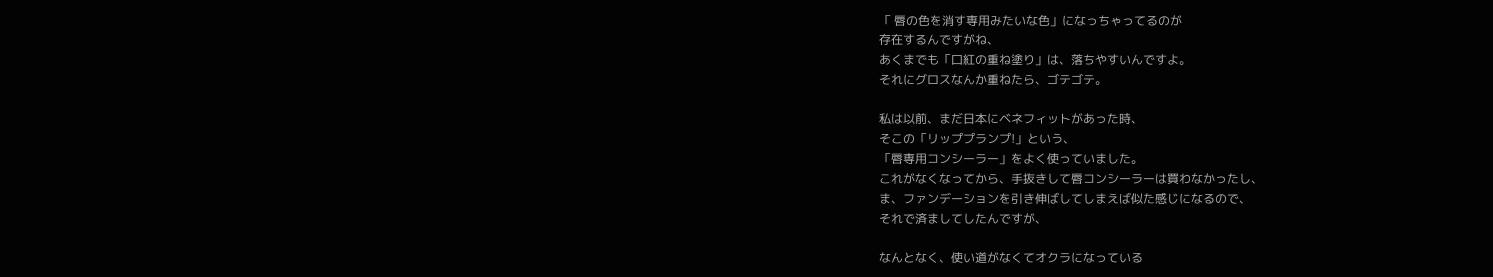「 唇の色を消す専用みたいな色」になっちゃってるのが
存在するんですがね、
あくまでも「口紅の重ね塗り」は、落ちやすいんですよ。
それにグロスなんか重ねたら、ゴテゴテ。

私は以前、まだ日本にベネフィットがあった時、
そこの「リッププランプ!」という、
「唇専用コンシーラー」をよく使っていました。
これがなくなってから、手抜きして唇コンシーラーは買わなかったし、
ま、ファンデーションを引き伸ばしてしまえば似た感じになるので、
それで済ましてしたんですが、

なんとなく、使い道がなくてオクラになっている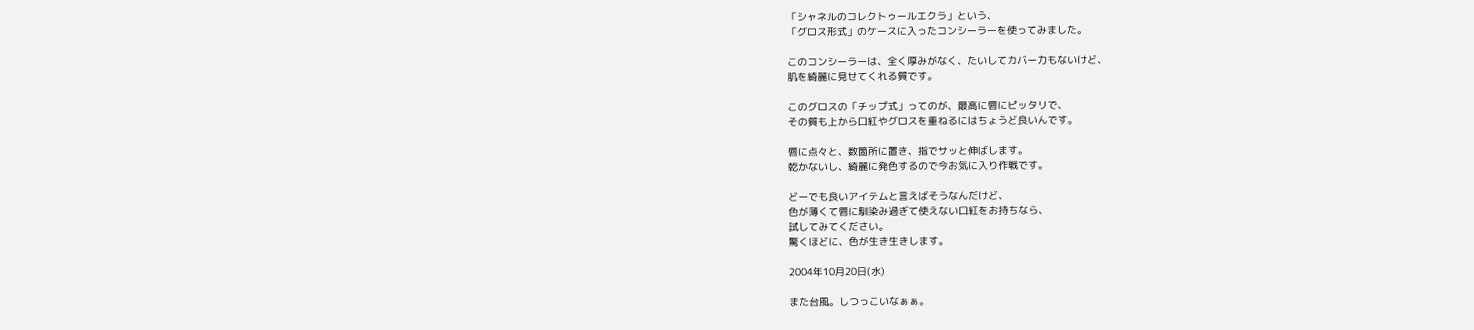「シャネルのコレクトゥールエクラ」という、
「グロス形式」のケースに入ったコンシーラーを使ってみました。

このコンシーラーは、全く厚みがなく、たいしてカバー力もないけど、
肌を綺麗に見せてくれる質です。

このグロスの「チップ式」ってのが、最高に唇にピッタリで、
その質も上から口紅やグロスを重ねるにはちょうど良いんです。

唇に点々と、数箇所に置き、指でサッと伸ばします。
乾かないし、綺麗に発色するので今お気に入り作戦です。

どーでも良いアイテムと言えばそうなんだけど、
色が薄くて唇に馴染み過ぎて使えない口紅をお持ちなら、
試してみてください。
驚くほどに、色が生き生きします。

2004年10月20日(水)

また台風。しつっこいなぁぁ。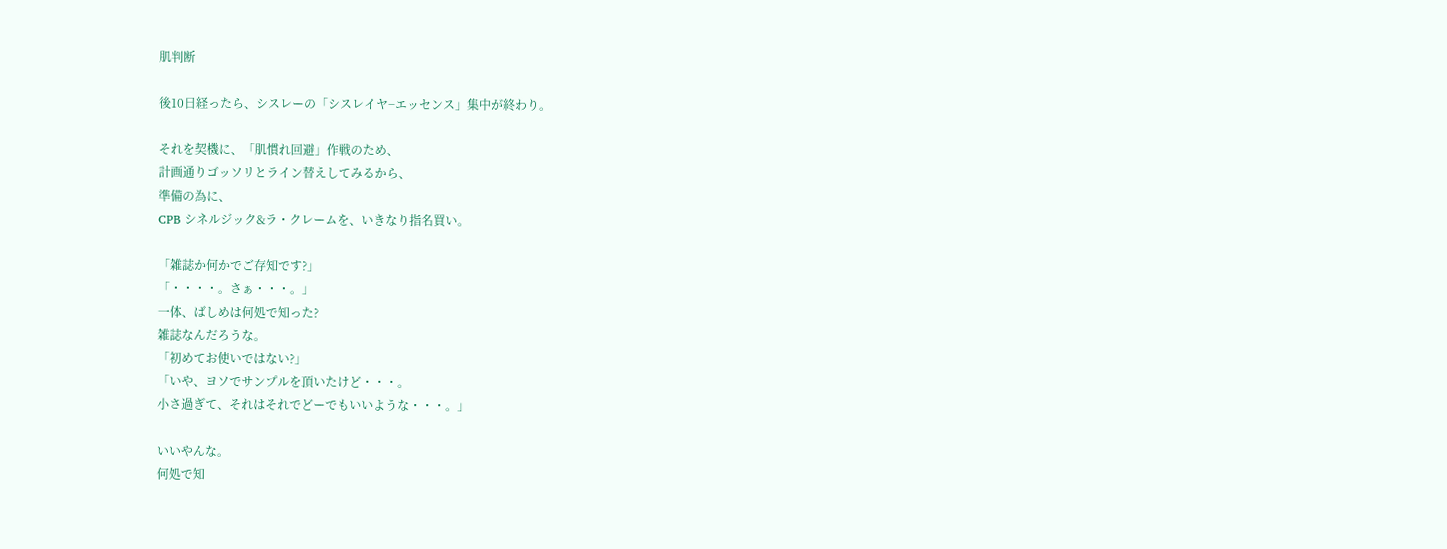肌判断

後10日経ったら、シスレーの「シスレイヤ−エッセンス」集中が終わり。

それを契機に、「肌慣れ回避」作戦のため、
計画通りゴッソリとライン替えしてみるから、
準備の為に、
CPB シネルジック&ラ・クレームを、いきなり指名買い。

「雑誌か何かでご存知です?」
「・・・・。さぁ・・・。」
一体、ばしめは何処で知った?
雑誌なんだろうな。
「初めてお使いではない?」
「いや、ヨソでサンプルを頂いたけど・・・。
小さ過ぎて、それはそれでどーでもいいような・・・。」

いいやんな。
何処で知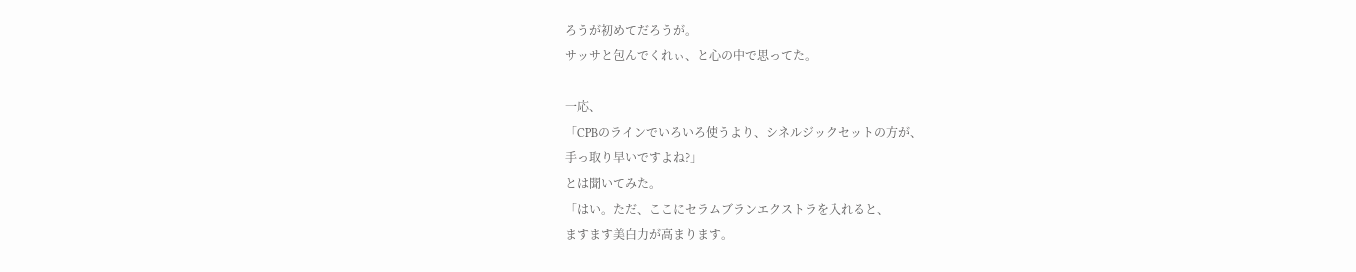ろうが初めてだろうが。
サッサと包んでくれぃ、と心の中で思ってた。

一応、
「CPBのラインでいろいろ使うより、シネルジックセットの方が、
手っ取り早いですよね?」
とは聞いてみた。
「はい。ただ、ここにセラムブランエクストラを入れると、
ますます美白力が高まります。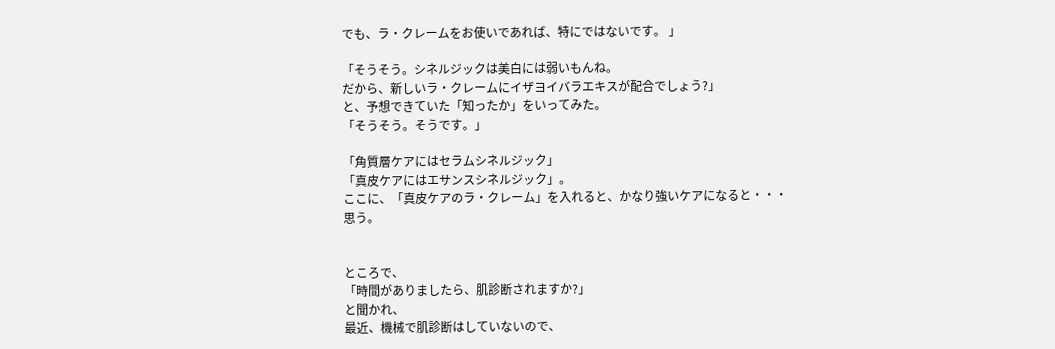でも、ラ・クレームをお使いであれば、特にではないです。 」

「そうそう。シネルジックは美白には弱いもんね。
だから、新しいラ・クレームにイザヨイバラエキスが配合でしょう?」
と、予想できていた「知ったか」をいってみた。
「そうそう。そうです。」

「角質層ケアにはセラムシネルジック」
「真皮ケアにはエサンスシネルジック」。
ここに、「真皮ケアのラ・クレーム」を入れると、かなり強いケアになると・・・
思う。


ところで、
「時間がありましたら、肌診断されますか?」
と聞かれ、
最近、機械で肌診断はしていないので、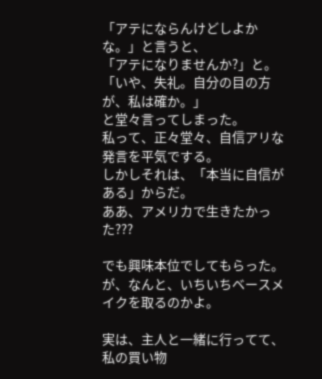「アテにならんけどしよかな。」と言うと、
「アテになりませんか?」と。
「いや、失礼。自分の目の方が、私は確か。」
と堂々言ってしまった。
私って、正々堂々、自信アリな発言を平気でする。
しかしそれは、「本当に自信がある」からだ。
ああ、アメリカで生きたかった???

でも興味本位でしてもらった。
が、なんと、いちいちベースメイクを取るのかよ。

実は、主人と一緒に行ってて、
私の買い物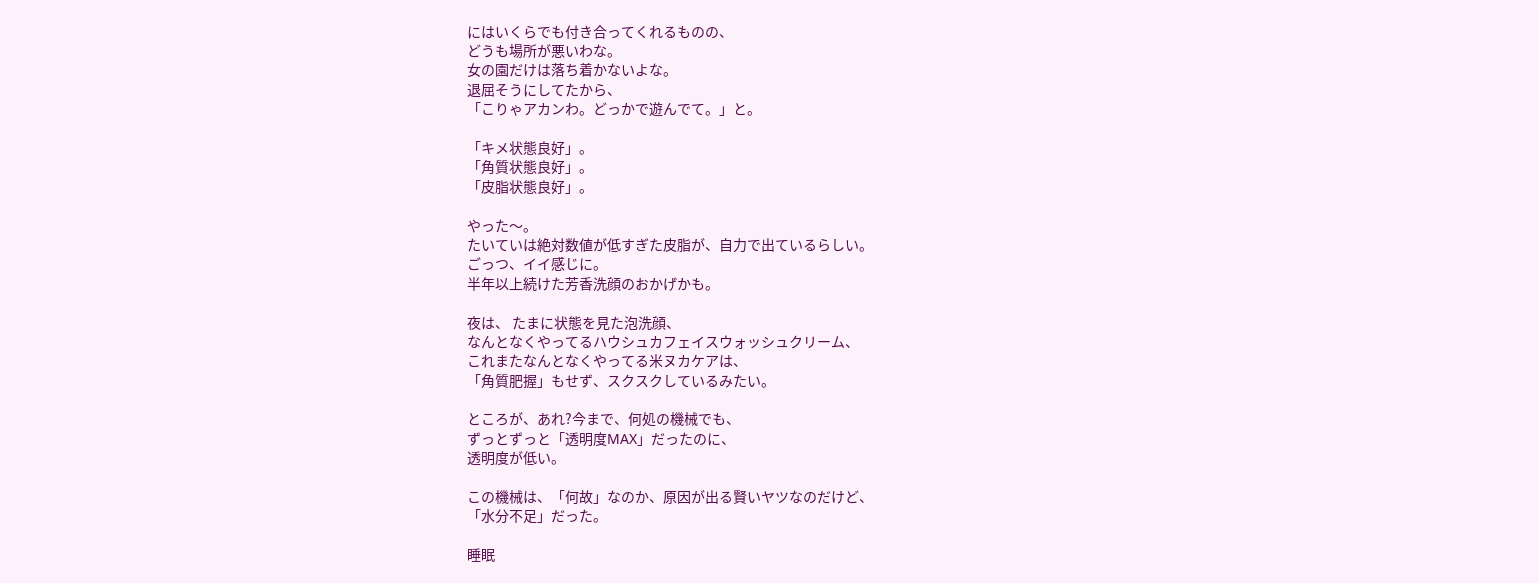にはいくらでも付き合ってくれるものの、
どうも場所が悪いわな。
女の園だけは落ち着かないよな。
退屈そうにしてたから、
「こりゃアカンわ。どっかで遊んでて。」と。

「キメ状態良好」。
「角質状態良好」。
「皮脂状態良好」。

やった〜。
たいていは絶対数値が低すぎた皮脂が、自力で出ているらしい。
ごっつ、イイ感じに。
半年以上続けた芳香洗顔のおかげかも。

夜は、 たまに状態を見た泡洗顔、
なんとなくやってるハウシュカフェイスウォッシュクリーム、
これまたなんとなくやってる米ヌカケアは、
「角質肥握」もせず、スクスクしているみたい。

ところが、あれ?今まで、何処の機械でも、
ずっとずっと「透明度MAX」だったのに、
透明度が低い。

この機械は、「何故」なのか、原因が出る賢いヤツなのだけど、
「水分不足」だった。

睡眠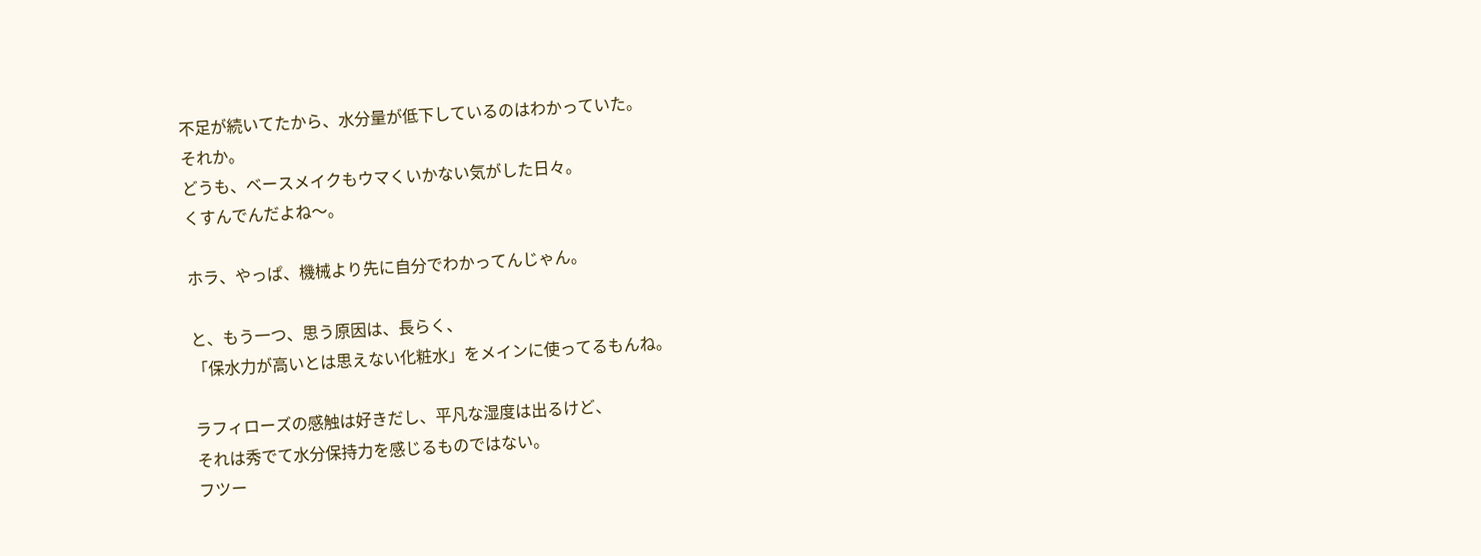不足が続いてたから、水分量が低下しているのはわかっていた。
それか。
どうも、ベースメイクもウマくいかない気がした日々。
くすんでんだよね〜。

ホラ、やっぱ、機械より先に自分でわかってんじゃん。

と、もう一つ、思う原因は、長らく、
「保水力が高いとは思えない化粧水」をメインに使ってるもんね。

ラフィローズの感触は好きだし、平凡な湿度は出るけど、
それは秀でて水分保持力を感じるものではない。
フツー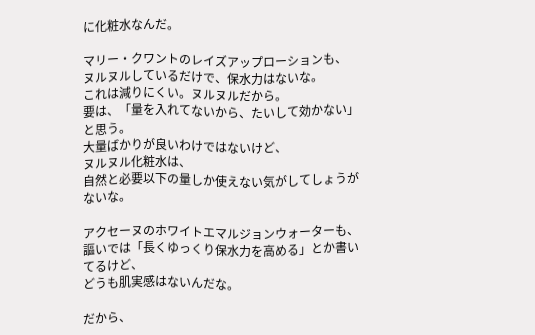に化粧水なんだ。

マリー・クワントのレイズアップローションも、
ヌルヌルしているだけで、保水力はないな。
これは減りにくい。ヌルヌルだから。
要は、「量を入れてないから、たいして効かない」と思う。
大量ばかりが良いわけではないけど、
ヌルヌル化粧水は、
自然と必要以下の量しか使えない気がしてしょうがないな。

アクセーヌのホワイトエマルジョンウォーターも、
謳いでは「長くゆっくり保水力を高める」とか書いてるけど、
どうも肌実感はないんだな。

だから、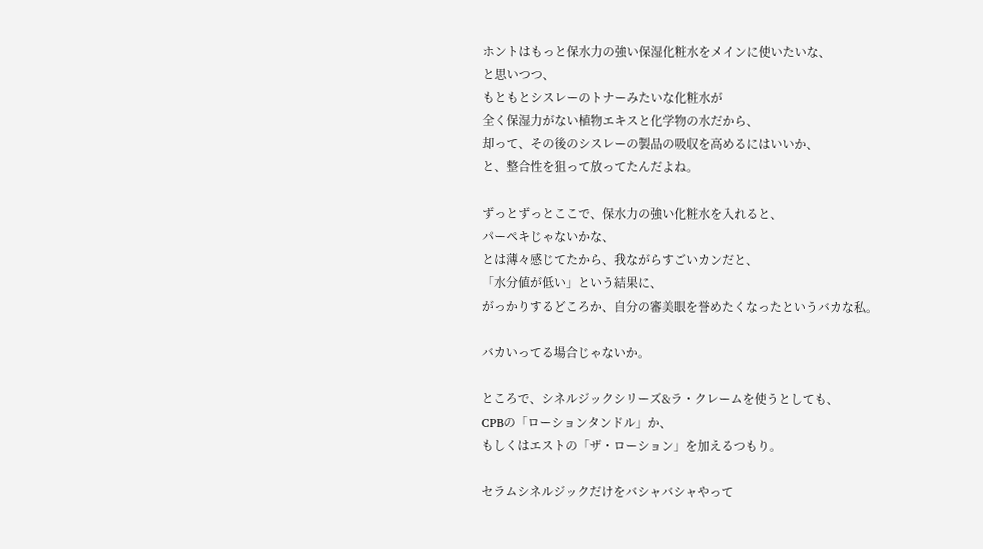ホントはもっと保水力の強い保湿化粧水をメインに使いたいな、
と思いつつ、
もともとシスレーのトナーみたいな化粧水が
全く保湿力がない植物エキスと化学物の水だから、
却って、その後のシスレーの製品の吸収を高めるにはいいか、
と、整合性を狙って放ってたんだよね。

ずっとずっとここで、保水力の強い化粧水を入れると、
パーペキじゃないかな、
とは薄々感じてたから、我ながらすごいカンだと、
「水分値が低い」という結果に、
がっかりするどころか、自分の審美眼を誉めたくなったというバカな私。

バカいってる場合じゃないか。

ところで、シネルジックシリーズ&ラ・クレームを使うとしても、
CPBの「ローションタンドル」か、
もしくはエストの「ザ・ローション」を加えるつもり。

セラムシネルジックだけをバシャバシャやって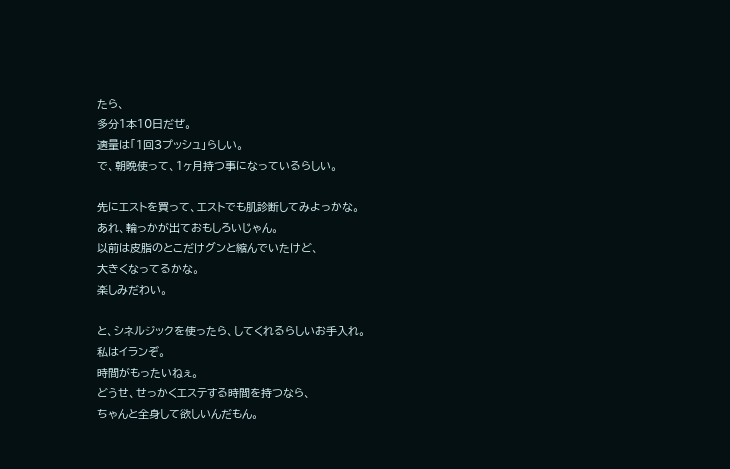たら、
多分1本10日だぜ。
適量は「1回3プッシュ」らしい。
で、朝晩使って、1ヶ月持つ事になっているらしい。

先にエストを買って、エストでも肌診断してみよっかな。
あれ、輪っかが出ておもしろいじゃん。
以前は皮脂のとこだけグンと縮んでいたけど、
大きくなってるかな。
楽しみだわい。

と、シネルジックを使ったら、してくれるらしいお手入れ。
私はイランぞ。
時間がもったいねぇ。
どうせ、せっかくエステする時間を持つなら、
ちゃんと全身して欲しいんだもん。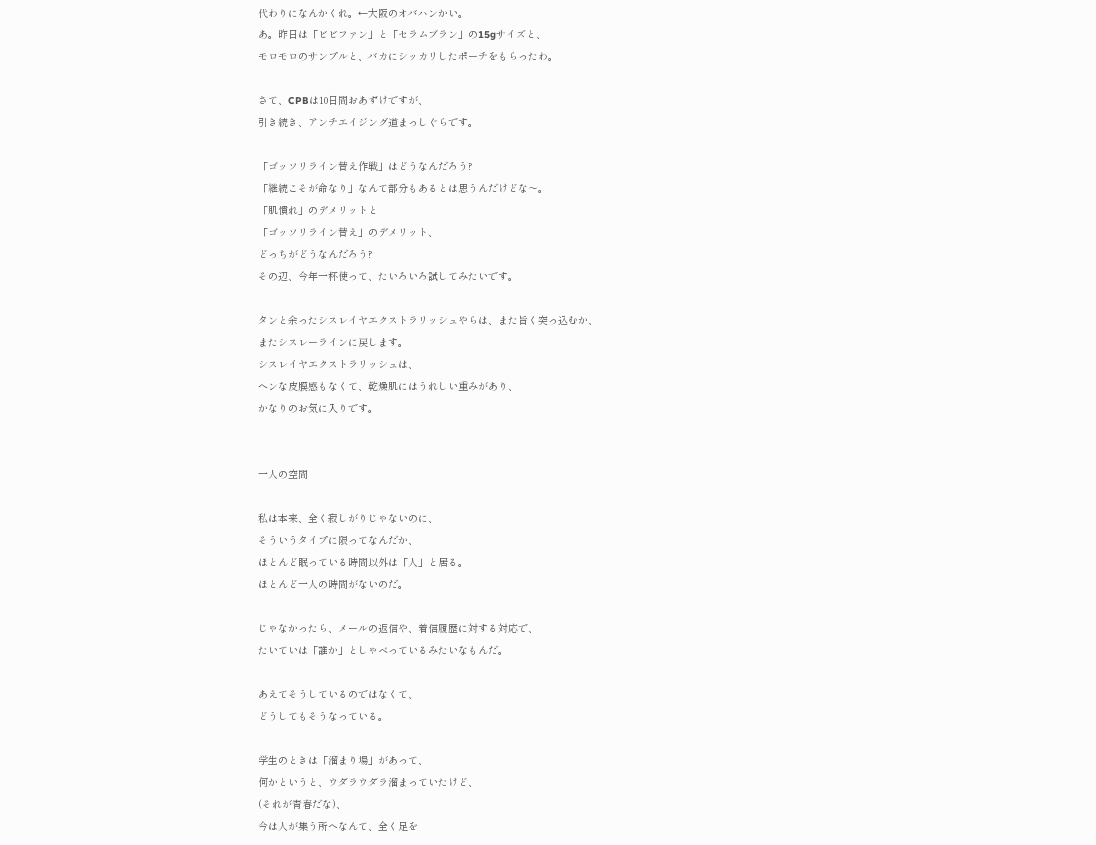代わりになんかくれ。←大阪のオバハンかい。
あ。昨日は「ビビファン」と「セラムブラン」の15gサイズと、
モロモロのサンプルと、バカにシッカリしたポーチをもらったわ。

さて、CPBは10日間おあずけですが、
引き続き、アンチエイジング道まっしぐらです。

「ゴッソリライン替え作戦」はどうなんだろう?
「継続こそが命なり」なんて部分もあるとは思うんだけどな〜。
「肌慣れ」のデメリットと
「ゴッソリライン替え」のデメリット、
どっちがどうなんだろう?
その辺、今年一杯使って、たいろいろ試してみたいです。

タンと余ったシスレイヤエクストラリッシュやらは、また旨く突っ込むか、
またシスレーラインに戻します。
シスレイヤエクストラリッシュは、
ヘンな皮膜感もなくて、乾燥肌にはうれしい重みがあり、
かなりのお気に入りです。


一人の空間

私は本来、全く寂しがりじゃないのに、
そういうタイプに限ってなんだか、
ほとんど眠っている時間以外は「人」と居る。
ほとんど一人の時間がないのだ。

じゃなかったら、メールの返信や、着信履歴に対する対応で、
たいていは「誰か」としゃべっているみたいなもんだ。

あえてそうしているのではなくて、
どうしてもそうなっている。

学生のときは「溜まり場」があって、
何かというと、ウダラウダラ溜まっていたけど、
(それが青春だな)、
今は人が集う所へなんて、全く足を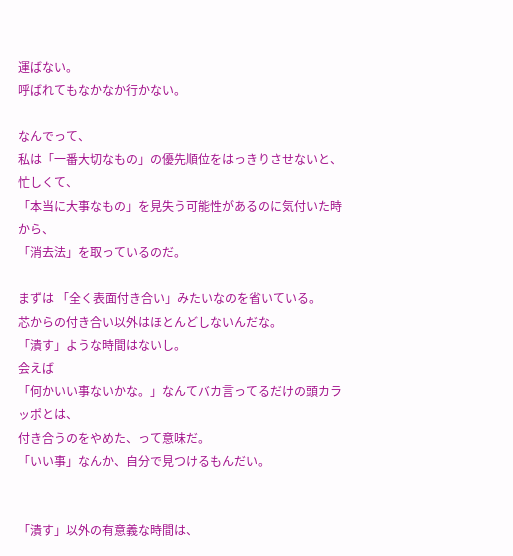運ばない。
呼ばれてもなかなか行かない。

なんでって、
私は「一番大切なもの」の優先順位をはっきりさせないと、
忙しくて、
「本当に大事なもの」を見失う可能性があるのに気付いた時から、
「消去法」を取っているのだ。

まずは 「全く表面付き合い」みたいなのを省いている。
芯からの付き合い以外はほとんどしないんだな。
「潰す」ような時間はないし。
会えば
「何かいい事ないかな。」なんてバカ言ってるだけの頭カラッポとは、
付き合うのをやめた、って意味だ。
「いい事」なんか、自分で見つけるもんだい。


「潰す」以外の有意義な時間は、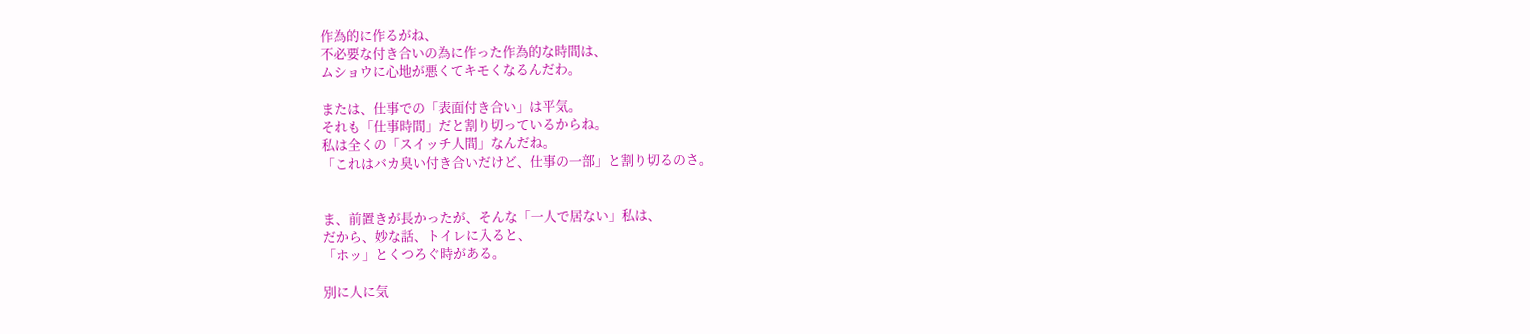作為的に作るがね、
不必要な付き合いの為に作った作為的な時間は、
ムショウに心地が悪くてキモくなるんだわ。

または、仕事での「表面付き合い」は平気。
それも「仕事時間」だと割り切っているからね。
私は全くの「スイッチ人間」なんだね。
「これはバカ臭い付き合いだけど、仕事の一部」と割り切るのさ。


ま、前置きが長かったが、そんな「一人で居ない」私は、
だから、妙な話、トイレに入ると、
「ホッ」とくつろぐ時がある。

別に人に気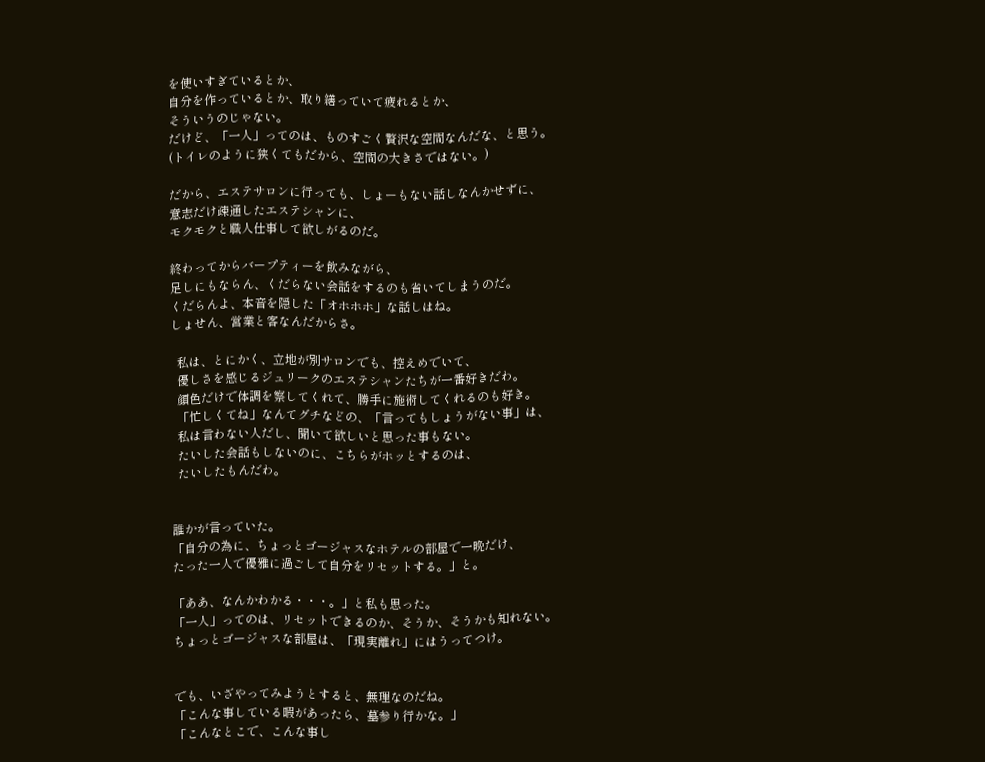を使いすぎているとか、
自分を作っているとか、取り繕っていて疲れるとか、
そういうのじゃない。
だけど、「一人」ってのは、ものすごく贅沢な空間なんだな、と思う。
(トイレのように狭くてもだから、空間の大きさではない。)

だから、エステサロンに行っても、しょーもない話しなんかせずに、
意志だけ疎通したエステシャンに、
モクモクと職人仕事して欲しがるのだ。

終わってからバープティーを飲みながら、
足しにもならん、くだらない会話をするのも省いてしまうのだ。
くだらんよ、本音を隠した「オホホホ」な話しはね。
しょせん、営業と客なんだからさ。

  私は、とにかく、立地が別サロンでも、控えめでいて、
  優しさを感じるジュリークのエステシャンたちが一番好きだわ。
  顔色だけで体調を察してくれて、勝手に施術してくれるのも好き。
  「忙しくてね」なんてグチなどの、「言ってもしょうがない事」は、
  私は言わない人だし、聞いて欲しいと思った事もない。
  たいした会話もしないのに、こちらがホッとするのは、
  たいしたもんだわ。


誰かが言っていた。
「自分の為に、ちょっとゴージャスなホテルの部屋で一晩だけ、
たった一人で優雅に過ごして自分をリセットする。」と。

「ああ、なんかわかる・・・。」と私も思った。
「一人」ってのは、リセットできるのか、そうか、そうかも知れない。
ちょっとゴージャスな部屋は、「現実離れ」にはうってつけ。


でも、いざやってみようとすると、無理なのだね。
「こんな事している暇があったら、墓参り行かな。」
「こんなとこで、こんな事し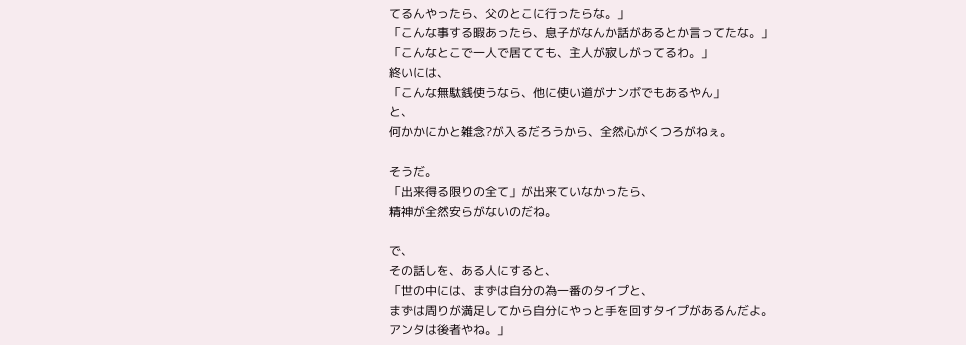てるんやったら、父のとこに行ったらな。」
「こんな事する暇あったら、息子がなんか話があるとか言ってたな。」
「こんなとこで一人で居てても、主人が寂しがってるわ。」
終いには、
「こんな無駄銭使うなら、他に使い道がナンボでもあるやん」
と、
何かかにかと雑念?が入るだろうから、全然心がくつろがねぇ。

そうだ。
「出来得る限りの全て」が出来ていなかったら、
精神が全然安らがないのだね。

で、
その話しを、ある人にすると、
「世の中には、まずは自分の為一番のタイプと、
まずは周りが満足してから自分にやっと手を回すタイプがあるんだよ。
アンタは後者やね。」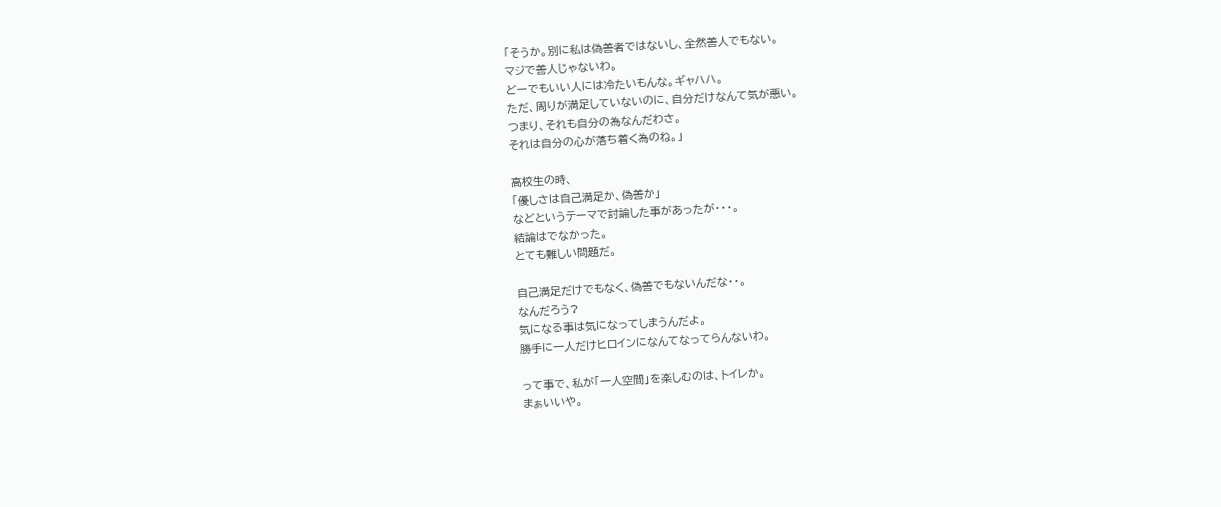「そうか。別に私は偽善者ではないし、全然善人でもない。
マジで善人じゃないわ。
どーでもいい人には冷たいもんな。ギャハハ。
ただ、周りが満足していないのに、自分だけなんて気が悪い。
つまり、それも自分の為なんだわさ。
それは自分の心が落ち着く為のね。」

高校生の時、
「優しさは自己満足か、偽善か」
などというテーマで討論した事があったが・・・。
結論はでなかった。
とても難しい問題だ。

自己満足だけでもなく、偽善でもないんだな・・。
なんだろう?
気になる事は気になってしまうんだよ。
勝手に一人だけヒロインになんてなってらんないわ。

って事で、私が「一人空間」を楽しむのは、トイレか。
まぁいいや。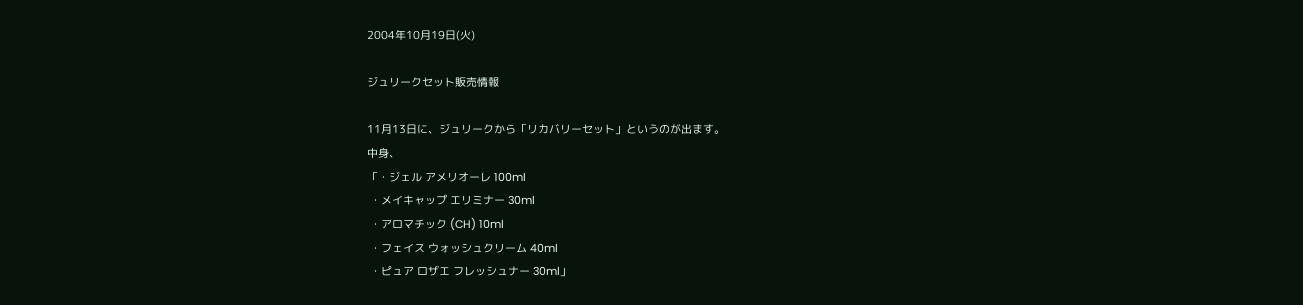2004年10月19日(火)

ジュリークセット販売情報

11月13日に、ジュリークから「リカバリーセット」というのが出ます。
中身、
「・ジェル アメリオーレ 100ml
 ・メイキャップ エリミナー 30ml
 ・アロマチック (CH) 10ml
 ・フェイス ウォッシュクリーム 40ml
 ・ピュア ロザエ フレッシュナー 30ml」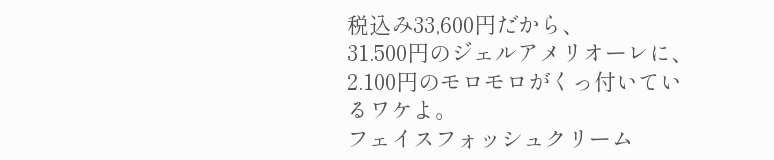税込み33,600円だから、
31.500円のジェルアメリオーレに、
2.100円のモロモロがくっ付いているワケよ。
フェイスフォッシュクリーム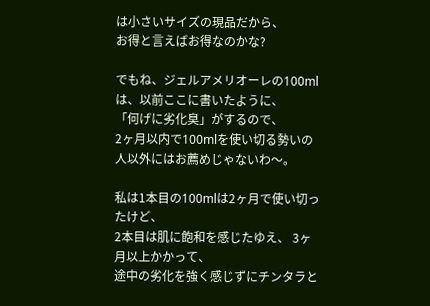は小さいサイズの現品だから、
お得と言えばお得なのかな?

でもね、ジェルアメリオーレの100mlは、以前ここに書いたように、
「何げに劣化臭」がするので、
2ヶ月以内で100mlを使い切る勢いの人以外にはお薦めじゃないわ〜。

私は1本目の100mlは2ヶ月で使い切ったけど、
2本目は肌に飽和を感じたゆえ、 3ヶ月以上かかって、
途中の劣化を強く感じずにチンタラと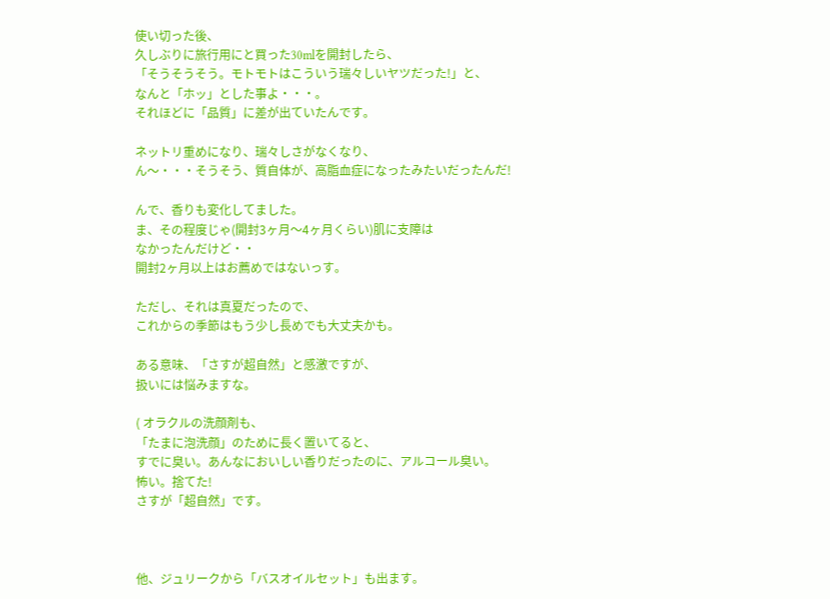使い切った後、
久しぶりに旅行用にと買った30mlを開封したら、
「そうそうそう。モトモトはこういう瑞々しいヤツだった!」と、
なんと「ホッ」とした事よ・・・。
それほどに「品質」に差が出ていたんです。

ネットリ重めになり、瑞々しさがなくなり、
ん〜・・・そうそう、質自体が、高脂血症になったみたいだったんだ!

んで、香りも変化してました。
ま、その程度じゃ(開封3ヶ月〜4ヶ月くらい)肌に支障は
なかったんだけど・・
開封2ヶ月以上はお薦めではないっす。

ただし、それは真夏だったので、
これからの季節はもう少し長めでも大丈夫かも。

ある意味、「さすが超自然」と感激ですが、
扱いには悩みますな。

( オラクルの洗顔剤も、
「たまに泡洗顔」のために長く置いてると、
すでに臭い。あんなにおいしい香りだったのに、アルコール臭い。
怖い。捨てた!
さすが「超自然」です。



他、ジュリークから「バスオイルセット」も出ます。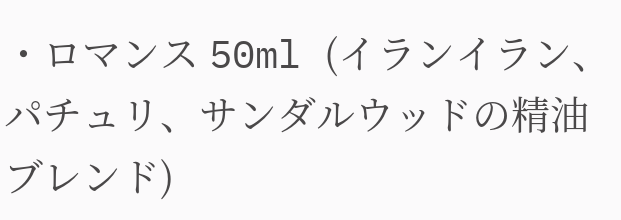・ロマンス 50ml (イランイラン、パチュリ、サンダルウッドの精油ブレンド)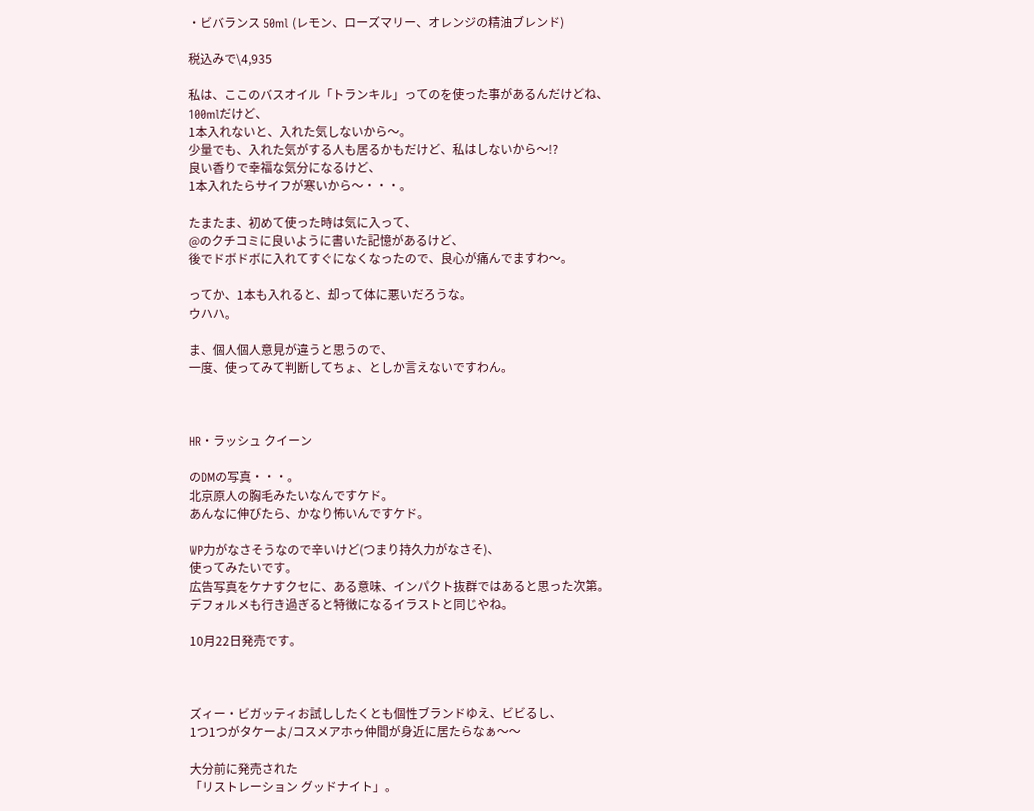・ビバランス 50ml (レモン、ローズマリー、オレンジの精油ブレンド)

税込みで\4,935

私は、ここのバスオイル「トランキル」ってのを使った事があるんだけどね、
100mlだけど、
1本入れないと、入れた気しないから〜。
少量でも、入れた気がする人も居るかもだけど、私はしないから〜!?
良い香りで幸福な気分になるけど、
1本入れたらサイフが寒いから〜・・・。

たまたま、初めて使った時は気に入って、
@のクチコミに良いように書いた記憶があるけど、
後でドボドボに入れてすぐになくなったので、良心が痛んでますわ〜。

ってか、1本も入れると、却って体に悪いだろうな。
ウハハ。

ま、個人個人意見が違うと思うので、
一度、使ってみて判断してちょ、としか言えないですわん。



HR・ラッシュ クイーン

のDMの写真・・・。
北京原人の胸毛みたいなんですケド。
あんなに伸びたら、かなり怖いんですケド。

WP力がなさそうなので辛いけど(つまり持久力がなさそ)、
使ってみたいです。
広告写真をケナすクセに、ある意味、インパクト抜群ではあると思った次第。
デフォルメも行き過ぎると特徴になるイラストと同じやね。

10月22日発売です。



ズィー・ビガッティお試ししたくとも個性ブランドゆえ、ビビるし、
1つ1つがタケーよ/コスメアホゥ仲間が身近に居たらなぁ〜〜

大分前に発売された
「リストレーション グッドナイト」。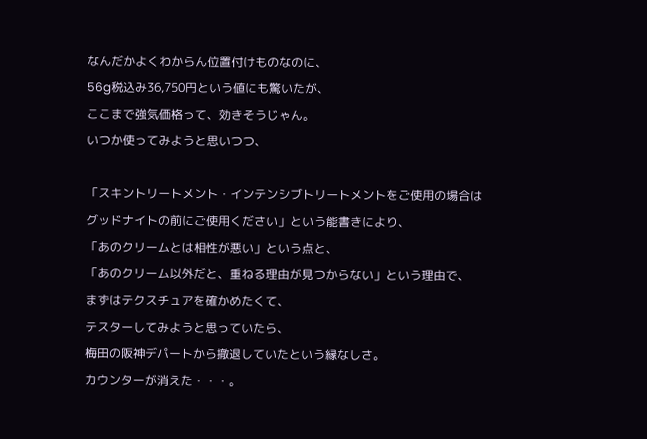なんだかよくわからん位置付けものなのに、
56g税込み36,750円という値にも驚いたが、
ここまで強気価格って、効きそうじゃん。
いつか使ってみようと思いつつ、

「スキントリートメント・インテンシブトリートメントをご使用の場合は
グッドナイトの前にご使用ください」という能書きにより、
「あのクリームとは相性が悪い」という点と、
「あのクリーム以外だと、重ねる理由が見つからない」という理由で、
まずはテクスチュアを確かめたくて、
テスターしてみようと思っていたら、
梅田の阪神デパートから撤退していたという縁なしさ。
カウンターが消えた・・・。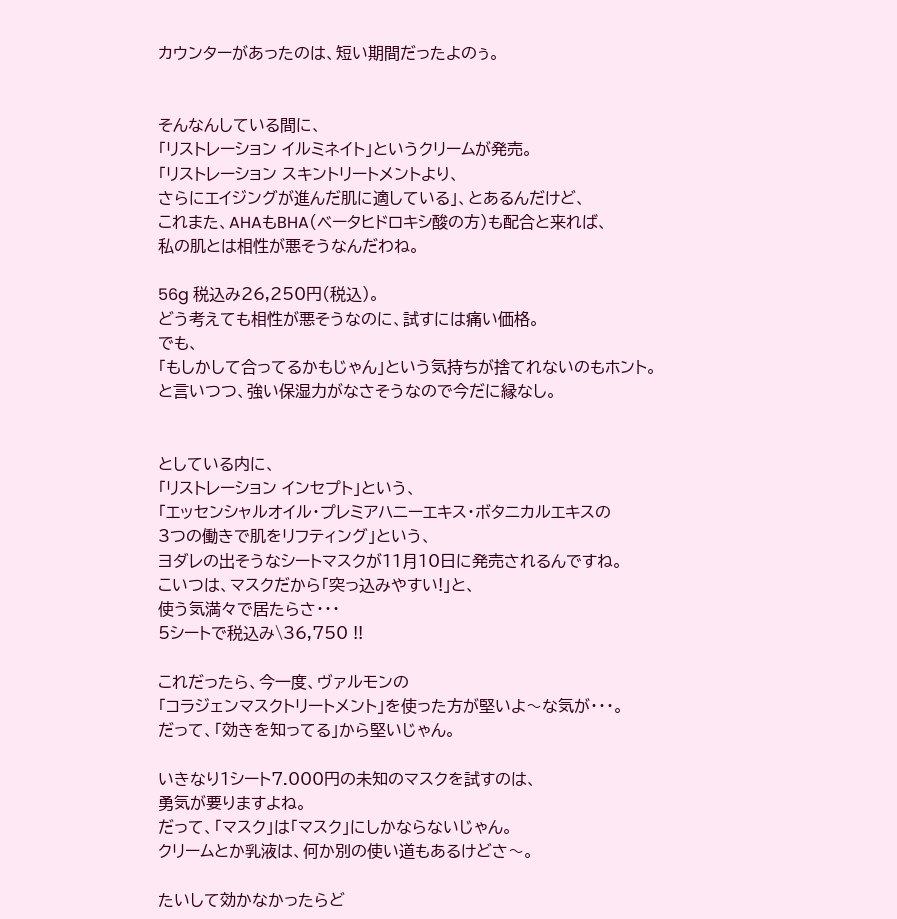カウンターがあったのは、短い期間だったよのぅ。


そんなんしている間に、
「リストレーション イルミネイト」というクリームが発売。
「リストレーション スキントリートメントより、
さらにエイジングが進んだ肌に適している」、とあるんだけど、
これまた、AHAもBHA(ベータヒドロキシ酸の方)も配合と来れば、
私の肌とは相性が悪そうなんだわね。

56g 税込み26,250円(税込)。
どう考えても相性が悪そうなのに、試すには痛い価格。
でも、
「もしかして合ってるかもじゃん」という気持ちが捨てれないのもホント。
と言いつつ、強い保湿力がなさそうなので今だに縁なし。


としている内に、
「リストレーション インセプト」という、
「エッセンシャルオイル・プレミアハニーエキス・ボタニカルエキスの
3つの働きで肌をリフティング」という、
ヨダレの出そうなシートマスクが11月10日に発売されるんですね。
こいつは、マスクだから「突っ込みやすい!」と、
使う気満々で居たらさ・・・
5シートで税込み\36,750 !!

これだったら、今一度、ヴァルモンの
「コラジェンマスクトリートメント」を使った方が堅いよ〜な気が・・・。
だって、「効きを知ってる」から堅いじゃん。

いきなり1シート7.000円の未知のマスクを試すのは、
勇気が要りますよね。
だって、「マスク」は「マスク」にしかならないじゃん。
クリームとか乳液は、何か別の使い道もあるけどさ〜。

たいして効かなかったらど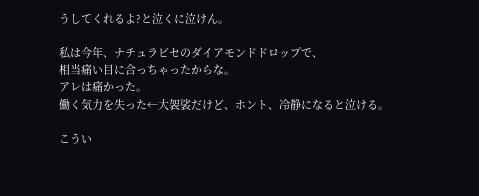うしてくれるよ?と泣くに泣けん。

私は今年、ナチュラビセのダイアモンドドロップで、
相当痛い目に合っちゃったからな。
アレは痛かった。
働く気力を失った←大袈裟だけど、ホント、冷静になると泣ける。

こうい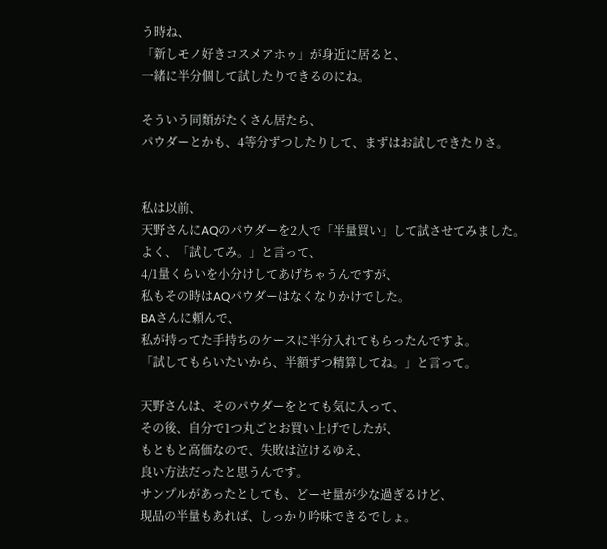う時ね、
「新しモノ好きコスメアホゥ」が身近に居ると、
一緒に半分個して試したりできるのにね。

そういう同類がたくさん居たら、
パウダーとかも、4等分ずつしたりして、まずはお試しできたりさ。


私は以前、
天野さんにAQのパウダーを2人で「半量買い」して試させてみました。
よく、「試してみ。」と言って、
4/1量くらいを小分けしてあげちゃうんですが、
私もその時はAQパウダーはなくなりかけでした。
BAさんに頼んで、
私が持ってた手持ちのケースに半分入れてもらったんですよ。
「試してもらいたいから、半額ずつ精算してね。」と言って。

天野さんは、そのパウダーをとても気に入って、
その後、自分で1つ丸ごとお買い上げでしたが、
もともと高価なので、失敗は泣けるゆえ、
良い方法だったと思うんです。
サンプルがあったとしても、どーせ量が少な過ぎるけど、
現品の半量もあれば、しっかり吟味できるでしょ。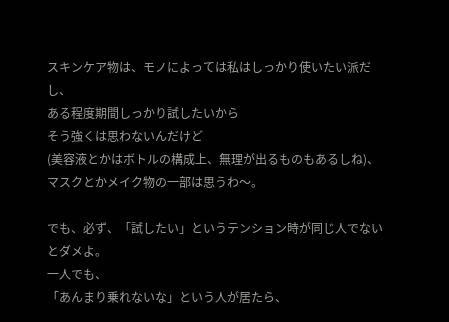スキンケア物は、モノによっては私はしっかり使いたい派だし、
ある程度期間しっかり試したいから
そう強くは思わないんだけど
(美容液とかはボトルの構成上、無理が出るものもあるしね)、
マスクとかメイク物の一部は思うわ〜。

でも、必ず、「試したい」というテンション時が同じ人でないとダメよ。
一人でも、
「あんまり乗れないな」という人が居たら、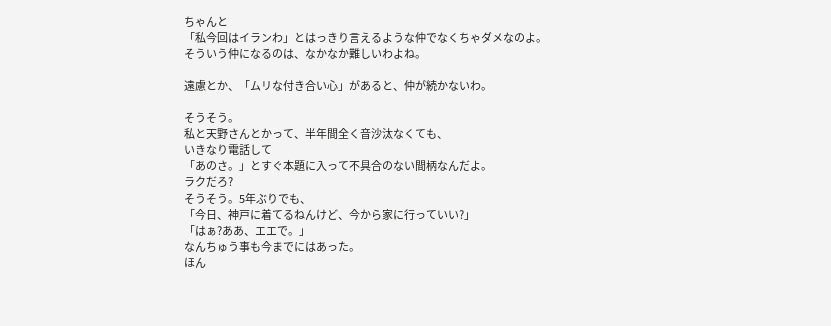ちゃんと
「私今回はイランわ」とはっきり言えるような仲でなくちゃダメなのよ。
そういう仲になるのは、なかなか難しいわよね。

遠慮とか、「ムリな付き合い心」があると、仲が続かないわ。

そうそう。
私と天野さんとかって、半年間全く音沙汰なくても、
いきなり電話して
「あのさ。」とすぐ本題に入って不具合のない間柄なんだよ。
ラクだろ?
そうそう。5年ぶりでも、
「今日、神戸に着てるねんけど、今から家に行っていい?」
「はぁ?ああ、エエで。」
なんちゅう事も今までにはあった。
ほん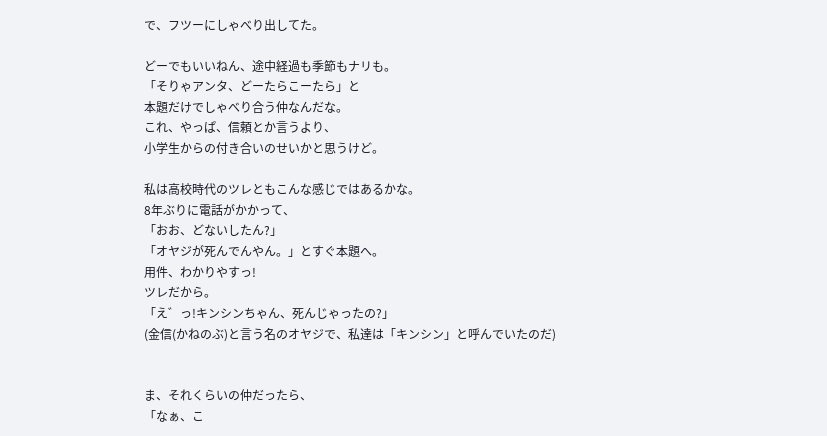で、フツーにしゃべり出してた。

どーでもいいねん、途中経過も季節もナリも。
「そりゃアンタ、どーたらこーたら」と
本題だけでしゃべり合う仲なんだな。
これ、やっぱ、信頼とか言うより、
小学生からの付き合いのせいかと思うけど。

私は高校時代のツレともこんな感じではあるかな。
8年ぶりに電話がかかって、
「おお、どないしたん?」
「オヤジが死んでんやん。」とすぐ本題へ。
用件、わかりやすっ!
ツレだから。
「え゛っ!キンシンちゃん、死んじゃったの?」
(金信(かねのぶ)と言う名のオヤジで、私達は「キンシン」と呼んでいたのだ)


ま、それくらいの仲だったら、
「なぁ、こ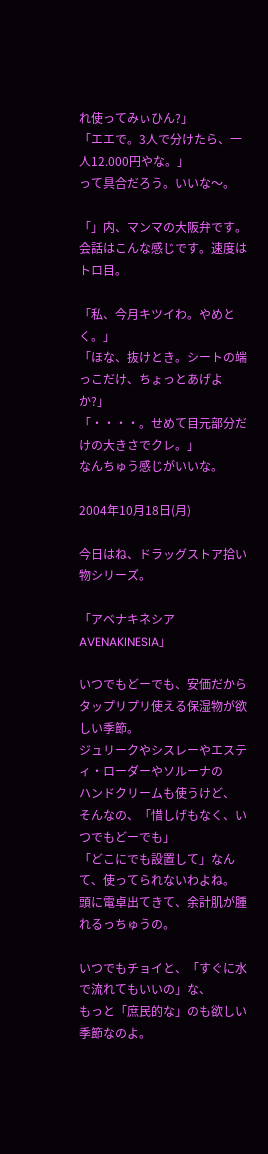れ使ってみぃひん?」
「エエで。3人で分けたら、一人12.000円やな。」
って具合だろう。いいな〜。

「」内、マンマの大阪弁です。
会話はこんな感じです。速度はトロ目。

「私、今月キツイわ。やめとく。」
「ほな、抜けとき。シートの端っこだけ、ちょっとあげよか?」
「・・・・。せめて目元部分だけの大きさでクレ。」
なんちゅう感じがいいな。

2004年10月18日(月)

今日はね、ドラッグストア拾い物シリーズ。

「アベナキネシア AVENAKINESIA」

いつでもどーでも、安価だからタップリプリ使える保湿物が欲しい季節。
ジュリークやシスレーやエスティ・ローダーやソルーナの
ハンドクリームも使うけど、
そんなの、「惜しげもなく、いつでもどーでも」
「どこにでも設置して」なんて、使ってられないわよね。
頭に電卓出てきて、余計肌が腫れるっちゅうの。

いつでもチョイと、「すぐに水で流れてもいいの」な、
もっと「庶民的な」のも欲しい季節なのよ。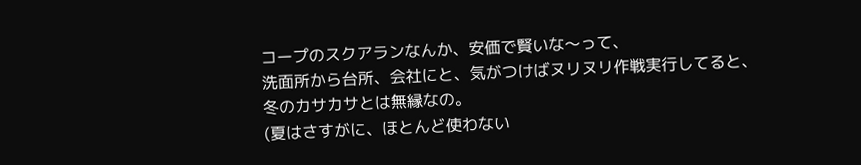コープのスクアランなんか、安価で賢いな〜って、
洗面所から台所、会社にと、気がつけばヌリヌリ作戦実行してると、
冬のカサカサとは無縁なの。
(夏はさすがに、ほとんど使わない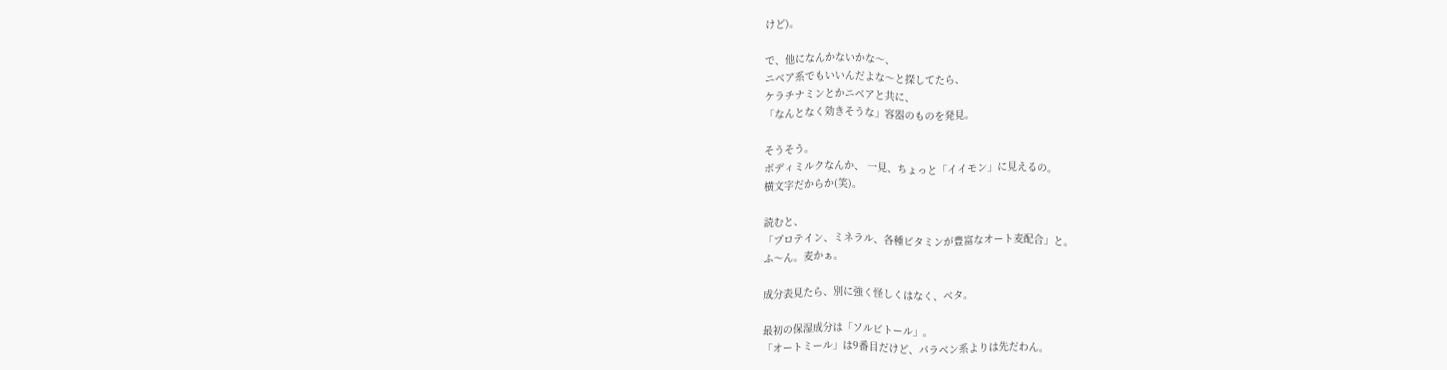けど)。

で、他になんかないかな〜、
ニベア系でもいいんだよな〜と探してたら、
ケラチナミンとかニベアと共に、
「なんとなく効きそうな」容器のものを発見。

そうそう。
ボディミルクなんか、 一見、ちょっと「イイモン」に見えるの。
横文字だからか(笑)。

読むと、
「プロテイン、ミネラル、各種ビタミンが豊富なオート麦配合」と。
ふ〜ん。麦かぁ。

成分表見たら、別に強く怪しくはなく、ベタ。

最初の保湿成分は「ソルビトール」。
「オートミール」は9番目だけど、パラベン系よりは先だわん。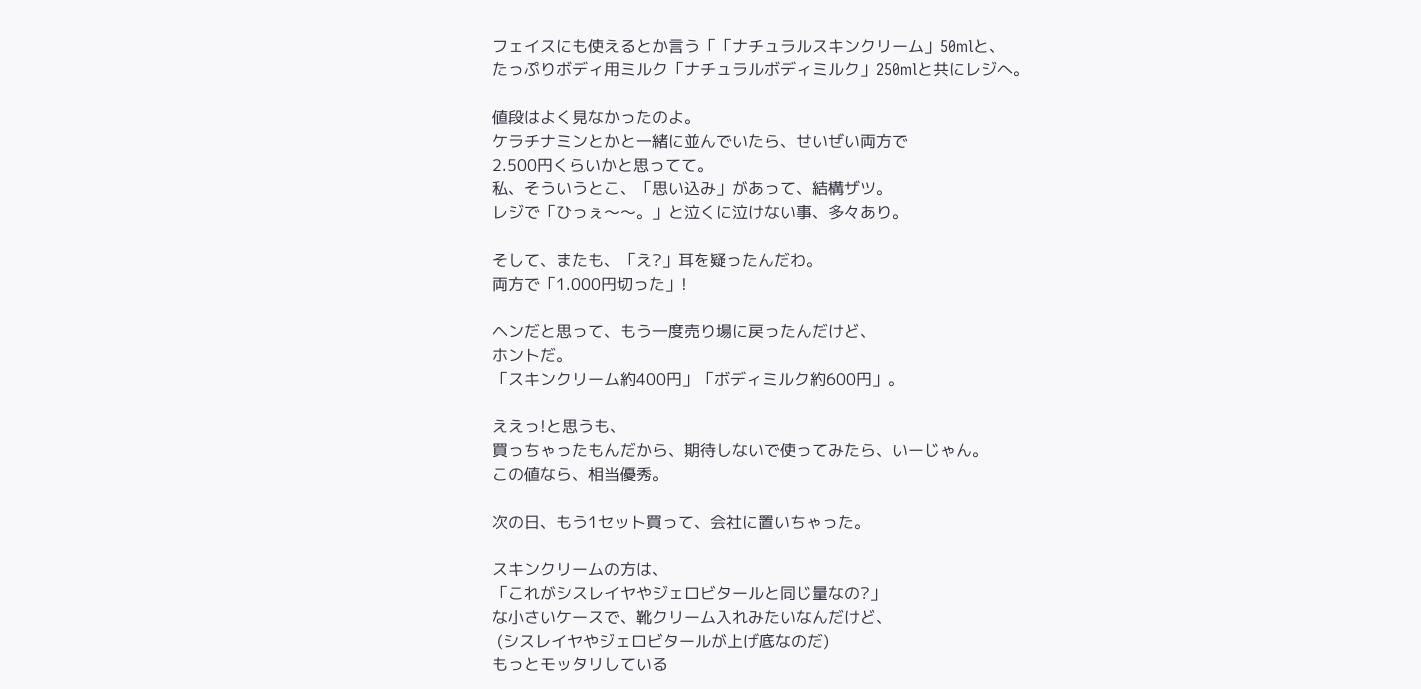フェイスにも使えるとか言う「「ナチュラルスキンクリーム」50mlと、
たっぷりボディ用ミルク「ナチュラルボディミルク」250mlと共にレジへ。

値段はよく見なかったのよ。
ケラチナミンとかと一緒に並んでいたら、せいぜい両方で
2.500円くらいかと思ってて。
私、そういうとこ、「思い込み」があって、結構ザツ。
レジで「ひっぇ〜〜。」と泣くに泣けない事、多々あり。

そして、またも、「え?」耳を疑ったんだわ。
両方で「1.000円切った」!

ヘンだと思って、もう一度売り場に戻ったんだけど、
ホントだ。
「スキンクリーム約400円」「ボディミルク約600円」。

ええっ!と思うも、
買っちゃったもんだから、期待しないで使ってみたら、いーじゃん。
この値なら、相当優秀。

次の日、もう1セット買って、会社に置いちゃった。

スキンクリームの方は、
「これがシスレイヤやジェロビタールと同じ量なの?」
な小さいケースで、靴クリーム入れみたいなんだけど、
 (シスレイヤやジェロビタールが上げ底なのだ)
もっとモッタリしている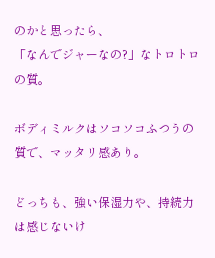のかと思ったら、
「なんでジャーなの?」なトロトロの質。

ボディミルクはソコソコふつうの質で、マッタリ感あり。

どっちも、強い保湿力や、持続力は感じないけ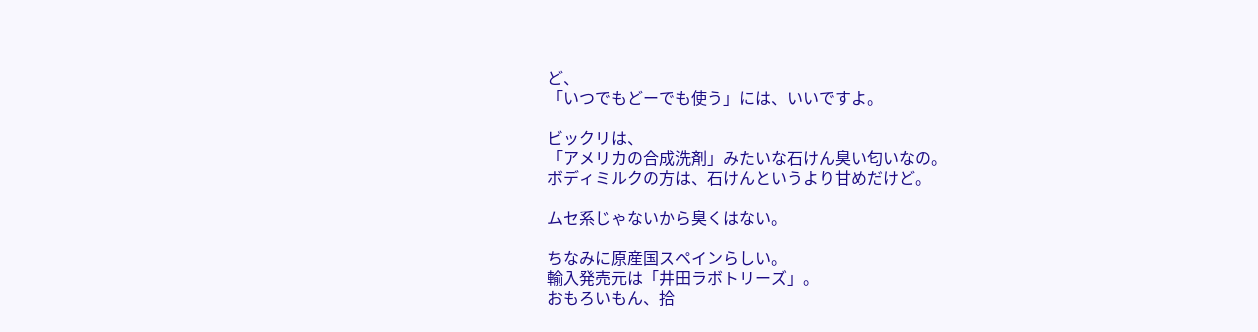ど、
「いつでもどーでも使う」には、いいですよ。

ビックリは、
「アメリカの合成洗剤」みたいな石けん臭い匂いなの。
ボディミルクの方は、石けんというより甘めだけど。

ムセ系じゃないから臭くはない。

ちなみに原産国スペインらしい。
輸入発売元は「井田ラボトリーズ」。
おもろいもん、拾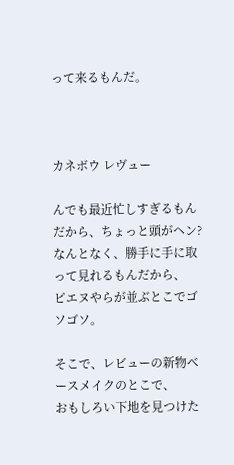って来るもんだ。



カネボウ レヴュー

んでも最近忙しすぎるもんだから、ちょっと頭がヘン?
なんとなく、勝手に手に取って見れるもんだから、
ピエヌやらが並ぶとこでゴソゴソ。

そこで、レビューの新物ベースメイクのとこで、
おもしろい下地を見つけた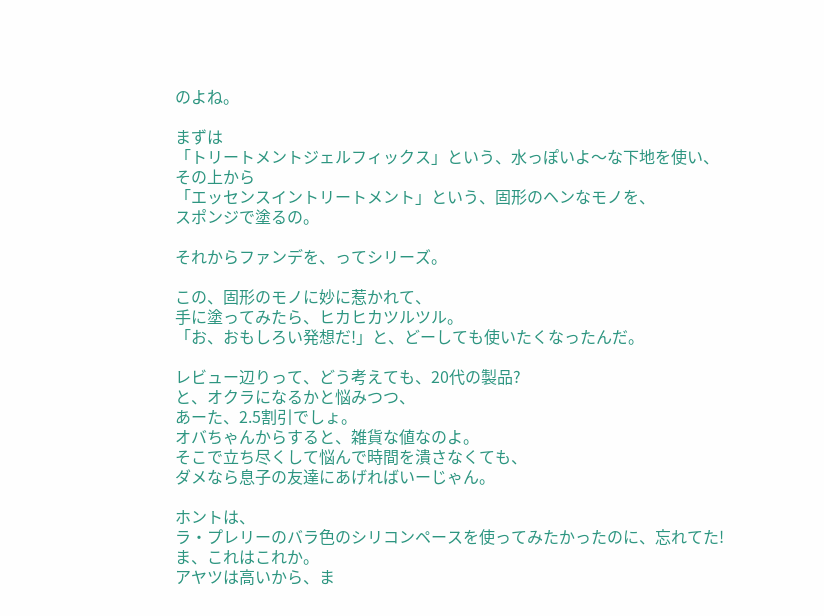のよね。

まずは
「トリートメントジェルフィックス」という、水っぽいよ〜な下地を使い、
その上から
「エッセンスイントリートメント」という、固形のヘンなモノを、
スポンジで塗るの。

それからファンデを、ってシリーズ。

この、固形のモノに妙に惹かれて、
手に塗ってみたら、ヒカヒカツルツル。
「お、おもしろい発想だ!」と、どーしても使いたくなったんだ。

レビュー辺りって、どう考えても、20代の製品?
と、オクラになるかと悩みつつ、
あーた、2.5割引でしょ。
オバちゃんからすると、雑貨な値なのよ。
そこで立ち尽くして悩んで時間を潰さなくても、
ダメなら息子の友達にあげればいーじゃん。

ホントは、
ラ・プレリーのバラ色のシリコンペースを使ってみたかったのに、忘れてた!
ま、これはこれか。
アヤツは高いから、ま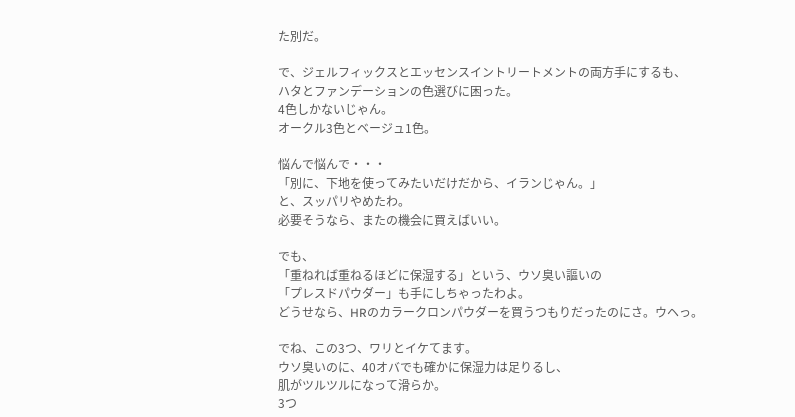た別だ。

で、ジェルフィックスとエッセンスイントリートメントの両方手にするも、
ハタとファンデーションの色選びに困った。
4色しかないじゃん。
オークル3色とベージュ1色。

悩んで悩んで・・・
「別に、下地を使ってみたいだけだから、イランじゃん。」
と、スッパリやめたわ。
必要そうなら、またの機会に買えばいい。

でも、
「重ねれば重ねるほどに保湿する」という、ウソ臭い謳いの
「プレスドパウダー」も手にしちゃったわよ。
どうせなら、HRのカラークロンパウダーを買うつもりだったのにさ。ウヘっ。

でね、この3つ、ワリとイケてます。
ウソ臭いのに、40オバでも確かに保湿力は足りるし、
肌がツルツルになって滑らか。
3つ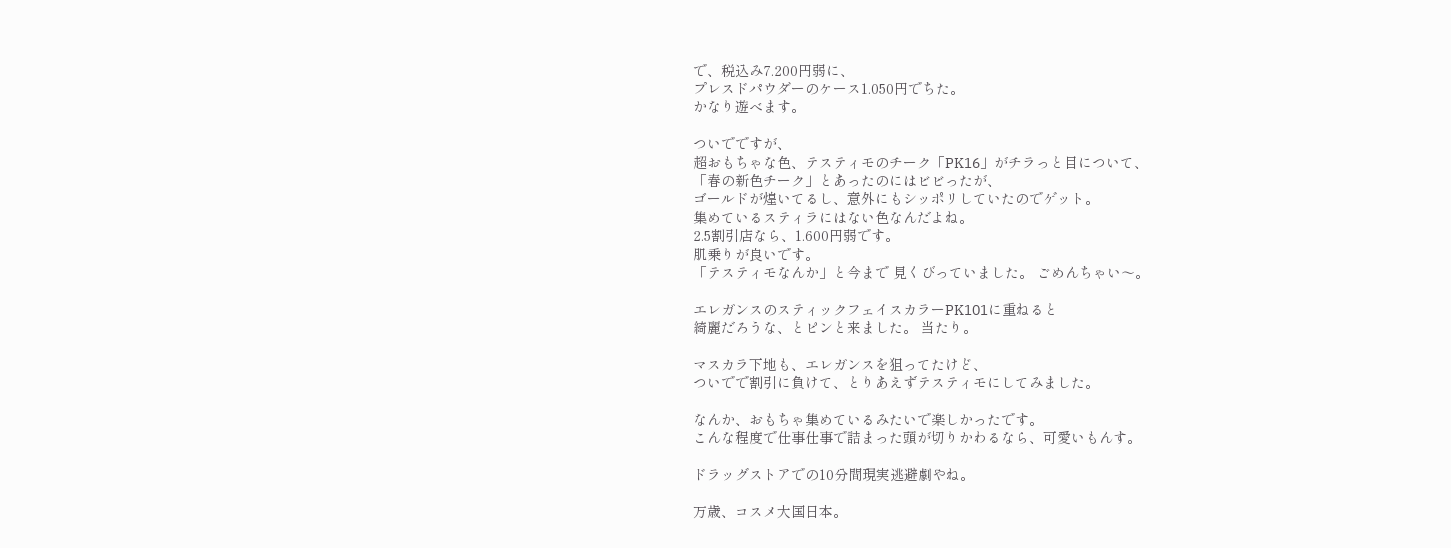で、税込み7.200円弱に、
プレスドパウダーのケース1.050円でちた。
かなり遊べます。

ついでですが、
超おもちゃな色、テスティモのチーク「PK16」がチラっと目について、
「春の新色チーク」とあったのにはビビったが、
ゴールドが煌いてるし、意外にもシッポリしていたのでゲット。
集めているスティラにはない色なんだよね。
2.5割引店なら、1.600円弱です。
肌乗りが良いです。
「テスティモなんか」と今まで 見くびっていました。 ごめんちゃい〜。

エレガンスのスティックフェイスカラーPK101に重ねると
綺麗だろうな、とピンと来ました。 当たり。

マスカラ下地も、エレガンスを狙ってたけど、
ついでで割引に負けて、とりあえずテスティモにしてみました。

なんか、おもちゃ集めているみたいで楽しかったです。
こんな程度で仕事仕事で詰まった頭が切りかわるなら、可愛いもんす。

ドラッグストアでの10分間現実逃避劇やね。

万歳、コスメ大国日本。